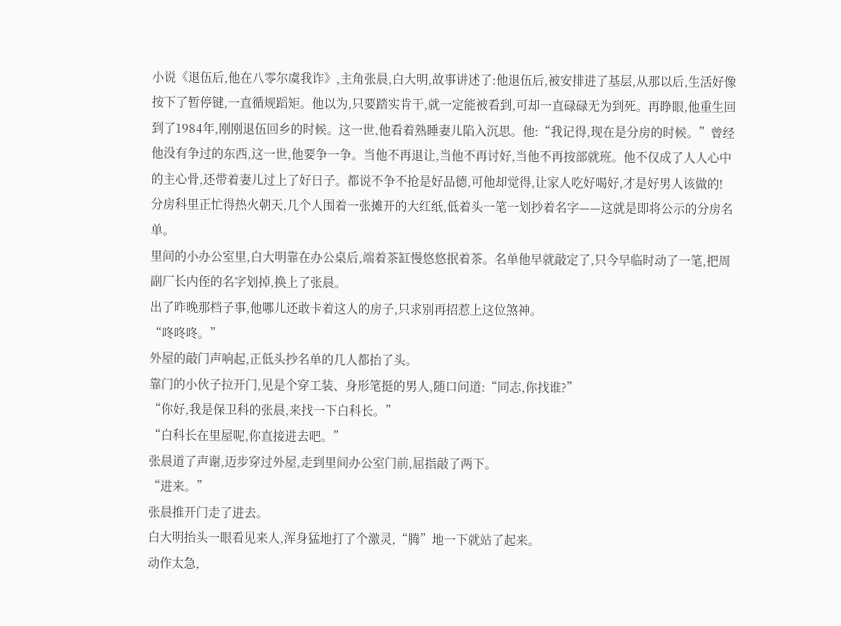小说《退伍后,他在八零尔虞我诈》,主角张晨,白大明,故事讲述了:他退伍后,被安排进了基层,从那以后,生活好像按下了暂停键,一直循规蹈矩。他以为,只要踏实肯干,就一定能被看到,可却一直碌碌无为到死。再睁眼,他重生回到了1984年,刚刚退伍回乡的时候。这一世,他看着熟睡妻儿陷入沉思。他:“我记得,现在是分房的时候。”曾经他没有争过的东西,这一世,他要争一争。当他不再退让,当他不再讨好,当他不再按部就班。他不仅成了人人心中的主心骨,还带着妻儿过上了好日子。都说不争不抢是好品德,可他却觉得,让家人吃好喝好,才是好男人该做的!
分房科里正忙得热火朝天,几个人围着一张摊开的大红纸,低着头一笔一划抄着名字——这就是即将公示的分房名单。
里间的小办公室里,白大明靠在办公桌后,端着茶缸慢悠悠抿着茶。名单他早就敲定了,只今早临时动了一笔,把周副厂长内侄的名字划掉,换上了张晨。
出了昨晚那档子事,他哪儿还敢卡着这人的房子,只求别再招惹上这位煞神。
“咚咚咚。”
外屋的敲门声响起,正低头抄名单的几人都抬了头。
靠门的小伙子拉开门,见是个穿工装、身形笔挺的男人,随口问道:“同志,你找谁?”
“你好,我是保卫科的张晨,来找一下白科长。”
“白科长在里屋呢,你直接进去吧。”
张晨道了声谢,迈步穿过外屋,走到里间办公室门前,屈指敲了两下。
“进来。”
张晨推开门走了进去。
白大明抬头一眼看见来人,浑身猛地打了个激灵,“腾”地一下就站了起来。
动作太急,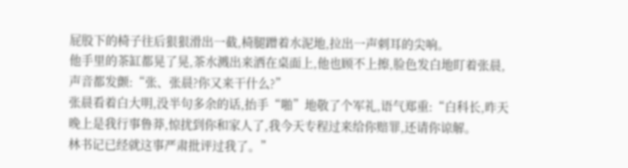屁股下的椅子往后狠狠滑出一截,椅腿蹭着水泥地,拉出一声刺耳的尖响。
他手里的茶缸都晃了晃,茶水溅出来洒在桌面上,他也顾不上擦,脸色发白地盯着张晨,声音都发颤:“张、张晨?你又来干什么?”
张晨看着白大明,没半句多余的话,抬手“啪”地敬了个军礼,语气郑重:“白科长,昨天晚上是我行事鲁莽,惊扰到你和家人了,我今天专程过来给你赔罪,还请你谅解。
林书记已经就这事严肃批评过我了。”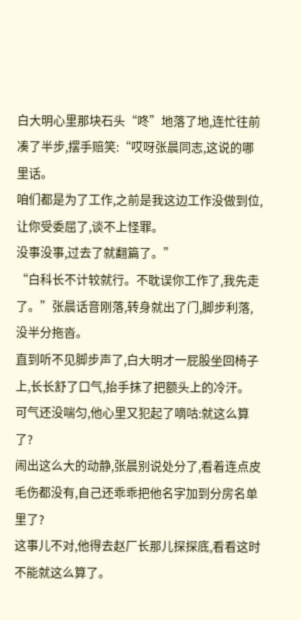白大明心里那块石头“咚”地落了地,连忙往前凑了半步,摆手赔笑:“哎呀张晨同志,这说的哪里话。
咱们都是为了工作,之前是我这边工作没做到位,让你受委屈了,谈不上怪罪。
没事没事,过去了就翻篇了。”
“白科长不计较就行。不耽误你工作了,我先走了。”张晨话音刚落,转身就出了门,脚步利落,没半分拖沓。
直到听不见脚步声了,白大明才一屁股坐回椅子上,长长舒了口气,抬手抹了把额头上的冷汗。
可气还没喘匀,他心里又犯起了嘀咕:就这么算了?
闹出这么大的动静,张晨别说处分了,看着连点皮毛伤都没有,自己还乖乖把他名字加到分房名单里了?
这事儿不对,他得去赵厂长那儿探探底,看看这时不能就这么算了。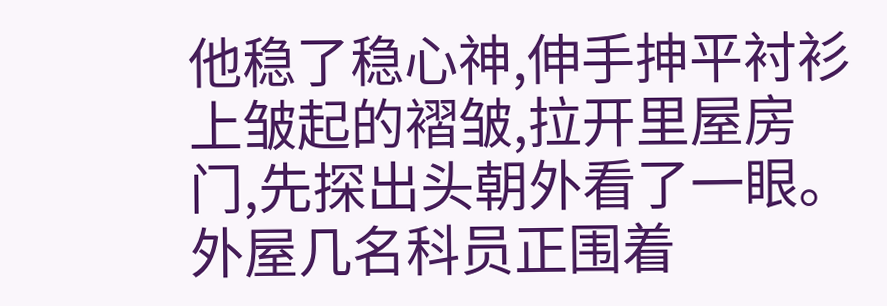他稳了稳心神,伸手抻平衬衫上皱起的褶皱,拉开里屋房门,先探出头朝外看了一眼。
外屋几名科员正围着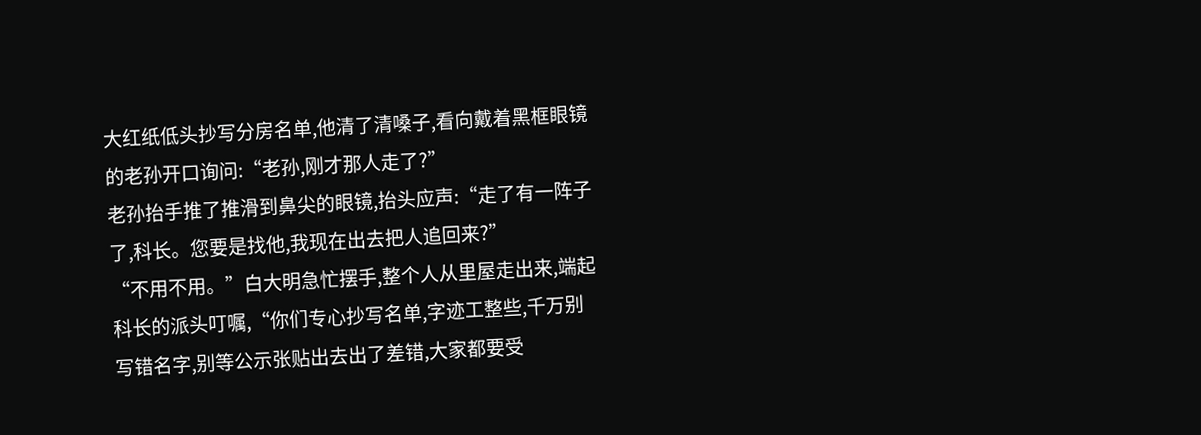大红纸低头抄写分房名单,他清了清嗓子,看向戴着黑框眼镜的老孙开口询问:“老孙,刚才那人走了?”
老孙抬手推了推滑到鼻尖的眼镜,抬头应声:“走了有一阵子了,科长。您要是找他,我现在出去把人追回来?”
“不用不用。”白大明急忙摆手,整个人从里屋走出来,端起科长的派头叮嘱,“你们专心抄写名单,字迹工整些,千万别写错名字,别等公示张贴出去出了差错,大家都要受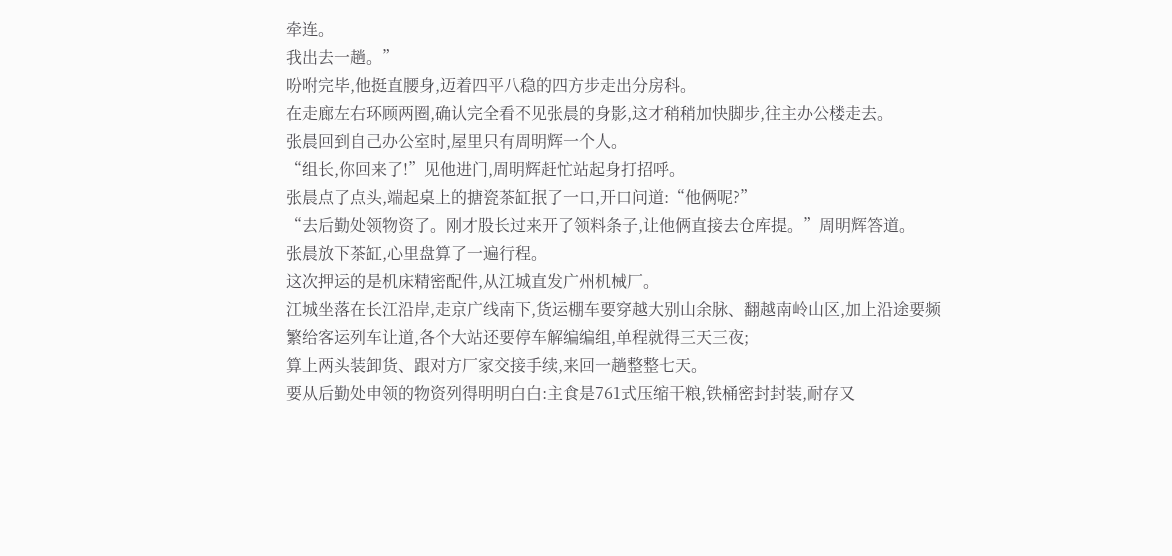牵连。
我出去一趟。”
吩咐完毕,他挺直腰身,迈着四平八稳的四方步走出分房科。
在走廊左右环顾两圈,确认完全看不见张晨的身影,这才稍稍加快脚步,往主办公楼走去。
张晨回到自己办公室时,屋里只有周明辉一个人。
“组长,你回来了!”见他进门,周明辉赶忙站起身打招呼。
张晨点了点头,端起桌上的搪瓷茶缸抿了一口,开口问道:“他俩呢?”
“去后勤处领物资了。刚才股长过来开了领料条子,让他俩直接去仓库提。”周明辉答道。
张晨放下茶缸,心里盘算了一遍行程。
这次押运的是机床精密配件,从江城直发广州机械厂。
江城坐落在长江沿岸,走京广线南下,货运棚车要穿越大别山余脉、翻越南岭山区,加上沿途要频繁给客运列车让道,各个大站还要停车解编编组,单程就得三天三夜;
算上两头装卸货、跟对方厂家交接手续,来回一趟整整七天。
要从后勤处申领的物资列得明明白白:主食是761式压缩干粮,铁桶密封封装,耐存又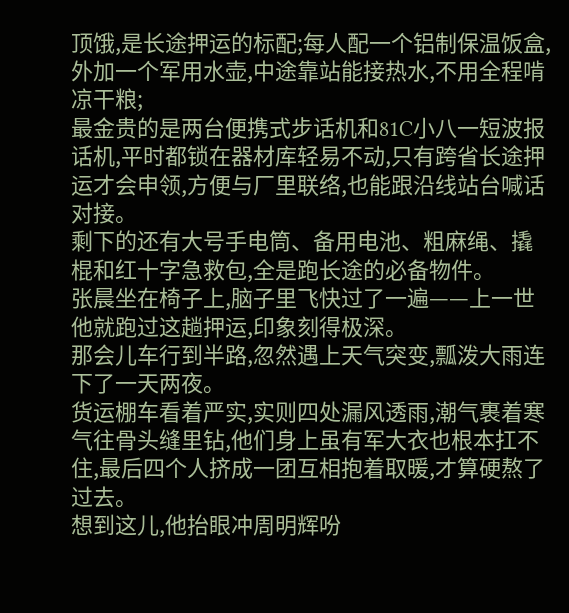顶饿,是长途押运的标配;每人配一个铝制保温饭盒,外加一个军用水壶,中途靠站能接热水,不用全程啃凉干粮;
最金贵的是两台便携式步话机和81C小八一短波报话机,平时都锁在器材库轻易不动,只有跨省长途押运才会申领,方便与厂里联络,也能跟沿线站台喊话对接。
剩下的还有大号手电筒、备用电池、粗麻绳、撬棍和红十字急救包,全是跑长途的必备物件。
张晨坐在椅子上,脑子里飞快过了一遍——上一世他就跑过这趟押运,印象刻得极深。
那会儿车行到半路,忽然遇上天气突变,瓢泼大雨连下了一天两夜。
货运棚车看着严实,实则四处漏风透雨,潮气裹着寒气往骨头缝里钻,他们身上虽有军大衣也根本扛不住,最后四个人挤成一团互相抱着取暖,才算硬熬了过去。
想到这儿,他抬眼冲周明辉吩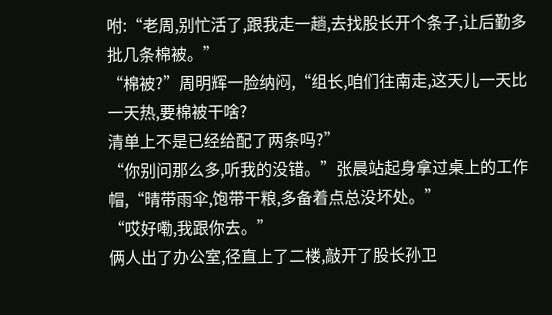咐:“老周,别忙活了,跟我走一趟,去找股长开个条子,让后勤多批几条棉被。”
“棉被?”周明辉一脸纳闷,“组长,咱们往南走,这天儿一天比一天热,要棉被干啥?
清单上不是已经给配了两条吗?”
“你别问那么多,听我的没错。”张晨站起身拿过桌上的工作帽,“晴带雨伞,饱带干粮,多备着点总没坏处。”
“哎好嘞,我跟你去。”
俩人出了办公室,径直上了二楼,敲开了股长孙卫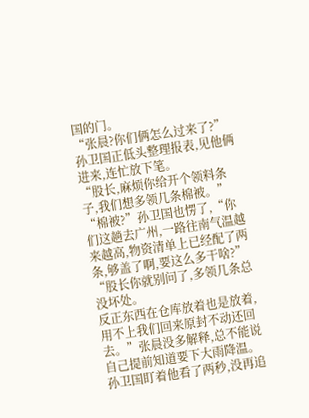国的门。
“张晨?你们俩怎么过来了?”孙卫国正低头整理报表,见他俩进来,连忙放下笔。
“股长,麻烦你给开个领料条子,我们想多领几条棉被。”
“棉被?”孙卫国也愣了,“你们这趟去广州,一路往南气温越来越高,物资清单上已经配了两条,够盖了啊,要这么多干啥?”
“股长你就别问了,多领几条总没坏处。
反正东西在仓库放着也是放着,用不上我们回来原封不动还回去。”张晨没多解释,总不能说自己提前知道要下大雨降温。
孙卫国盯着他看了两秒,没再追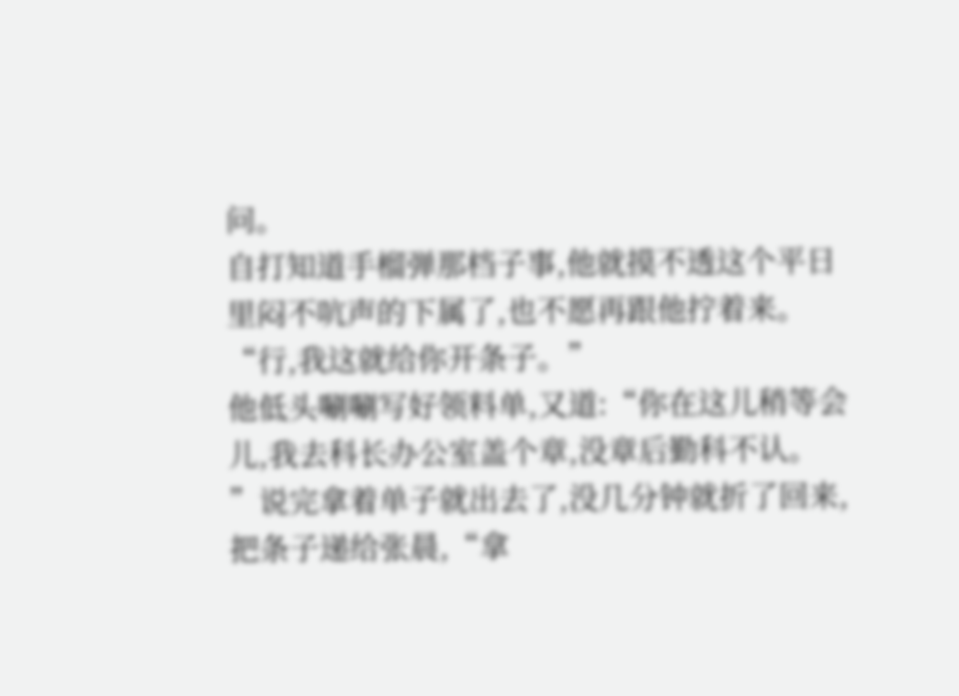问。
自打知道手榴弹那档子事,他就摸不透这个平日里闷不吭声的下属了,也不愿再跟他拧着来。“行,我这就给你开条子。”
他低头唰唰写好领料单,又道:“你在这儿稍等会儿,我去科长办公室盖个章,没章后勤科不认。
”说完拿着单子就出去了,没几分钟就折了回来,把条子递给张晨,“拿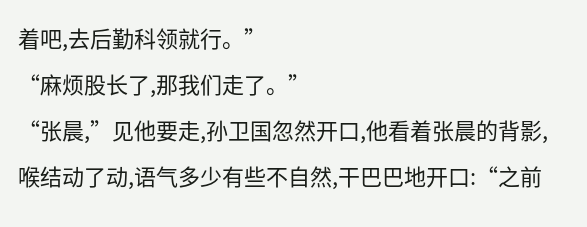着吧,去后勤科领就行。”
“麻烦股长了,那我们走了。”
“张晨,”见他要走,孙卫国忽然开口,他看着张晨的背影,喉结动了动,语气多少有些不自然,干巴巴地开口:“之前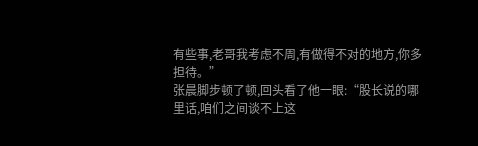有些事,老哥我考虑不周,有做得不对的地方,你多担待。”
张晨脚步顿了顿,回头看了他一眼:“股长说的哪里话,咱们之间谈不上这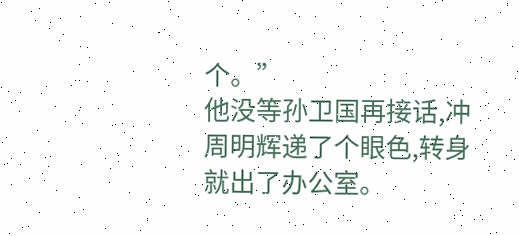个。”
他没等孙卫国再接话,冲周明辉递了个眼色,转身就出了办公室。